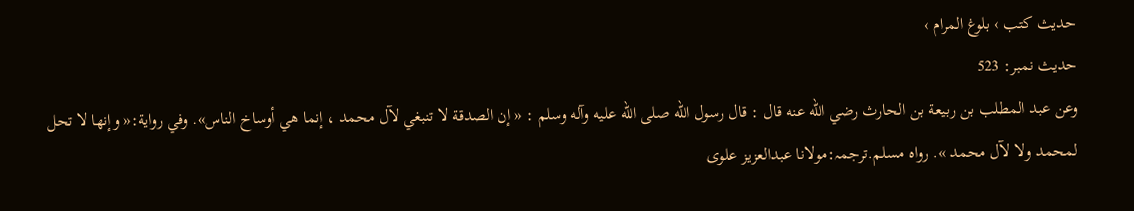حدیث کتب › بلوغ المرام ›
حدیث نمبر: 523
وعن عبد المطلب بن ربيعة بن الحارث رضي الله عنه قال : قال رسول الله صلى الله عليه وآله وسلم : « إن الصدقة لا تنبغي لآل محمد ، إنما هي أوساخ الناس». وفي رواية:« وإنها لا تحل لمحمد ولا لآل محمد ». رواه مسلم.ترجمہ:مولانا عبدالعزیز علوی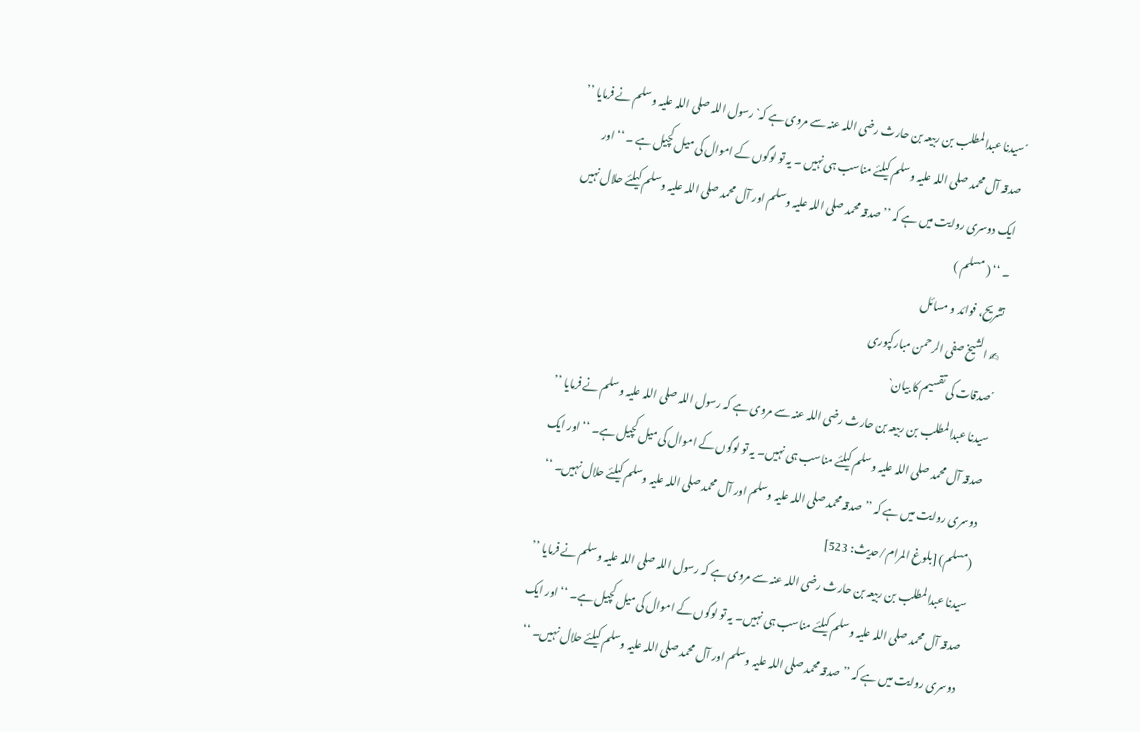´سیدنا عبدالمطلب بن ربیعہ بن حارث رضی اللہ عنہ سے مروی ہے کہ` رسول اللہ صلی اللہ علیہ وسلم نے فرمایا ’’ صدقہ آل محمد صلی اللہ علیہ وسلم کیلئے مناسب ہی نہیں ۔ یہ تو لوگوں کے اموال کی میل کچیل ہے ۔ ‘‘ اور ایک دوسری روایت میں ہے کہ ’’ صدقہ محمد صلی اللہ علیہ وسلم اور آل محمد صلی اللہ علیہ وسلم کیلئے حلال نہیں ۔ ‘‘ ( مسلم )
تشریح، فوائد و مسائل
✍ الشیخ صفی الرحمن مبارکپوری
´صدقات کی تقسیم کا بیان`
سیدنا عبدالمطلب بن ربیعہ بن حارث رضی اللہ عنہ سے مروی ہے کہ رسول اللہ صلی اللہ علیہ وسلم نے فرمایا ’’ صدقہ آل محمد صلی اللہ علیہ وسلم کیلئے مناسب ہی نہیں۔ یہ تو لوگوں کے اموال کی میل کچیل ہے۔ ‘‘ اور ایک دوسری روایت میں ہے کہ ’’ صدقہ محمد صلی اللہ علیہ وسلم اور آل محمد صلی اللہ علیہ وسلم کیلئے حلال نہیں۔ ‘‘ (مسلم) [بلوغ المرام/حدیث: 523]
سیدنا عبدالمطلب بن ربیعہ بن حارث رضی اللہ عنہ سے مروی ہے کہ رسول اللہ صلی اللہ علیہ وسلم نے فرمایا ’’ صدقہ آل محمد صلی اللہ علیہ وسلم کیلئے مناسب ہی نہیں۔ یہ تو لوگوں کے اموال کی میل کچیل ہے۔ ‘‘ اور ایک دوسری روایت میں ہے کہ ’’ صدقہ محمد صلی اللہ علیہ وسلم اور آل محمد صلی اللہ علیہ وسلم کیلئے حلال نہیں۔ ‘‘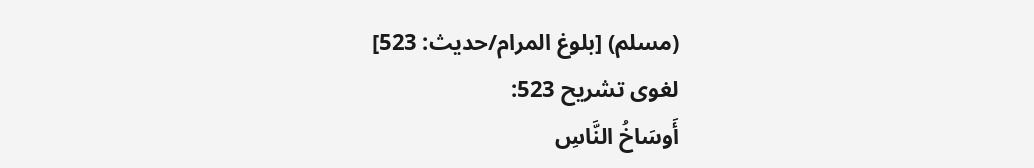(مسلم) [بلوغ المرام/حدیث: 523]
لغوی تشریح 523:
أَوسَاخُ النَّاسِ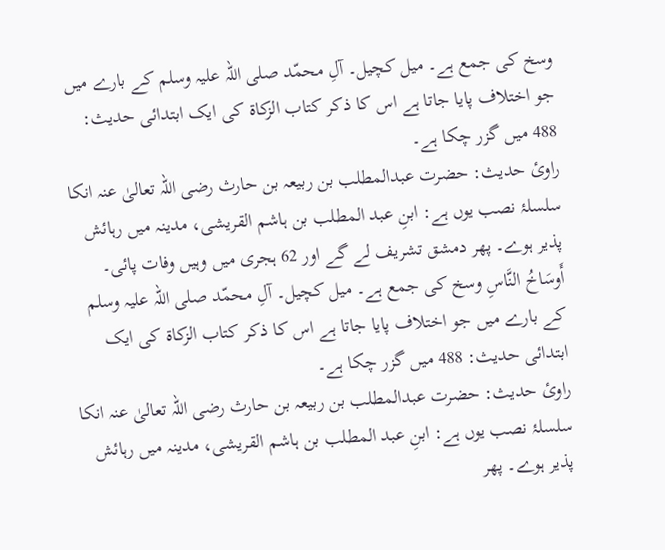وسخ کی جمع ہے۔ میل کچیل۔ آلِ محمّد صلی اللہ علیہ وسلم کے بارے میں جو اختلاف پایا جاتا ہے اس کا ذکر کتاب الزکاۃ کی ایک ابتدائی حدیث: 488 میں گزر چکا ہے۔
راوئ حدیث: حضرت عبدالمطلب بن ربیعہ بن حارث رضی اللہ تعالیٰ عنہ انکا سلسلۂ نصب یوں ہے: ابنِ عبد المطلب بن ہاشم القریشی، مدینہ میں رہائش پذیر ہوے۔ پھر دمشق تشریف لے گے اور 62 ہجری میں وہیں وفات پائی۔
أَوسَاخُ النَّاسِ وسخ کی جمع ہے۔ میل کچیل۔ آلِ محمّد صلی اللہ علیہ وسلم کے بارے میں جو اختلاف پایا جاتا ہے اس کا ذکر کتاب الزکاۃ کی ایک ابتدائی حدیث: 488 میں گزر چکا ہے۔
راوئ حدیث: حضرت عبدالمطلب بن ربیعہ بن حارث رضی اللہ تعالیٰ عنہ انکا سلسلۂ نصب یوں ہے: ابنِ عبد المطلب بن ہاشم القریشی، مدینہ میں رہائش پذیر ہوے۔ پھر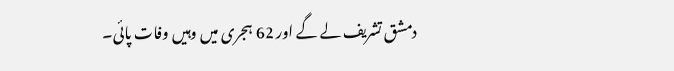دمشق تشریف لے گے اور 62 ہجری میں وہیں وفات پائی۔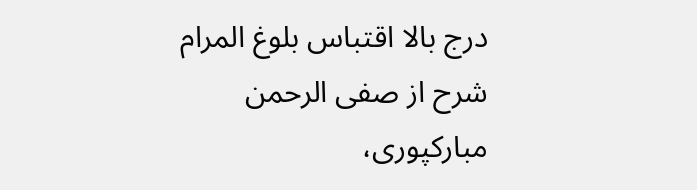درج بالا اقتباس بلوغ المرام شرح از صفی الرحمن مبارکپوری،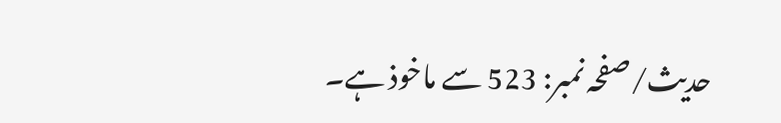حدیث/صفحہ نمبر: 523 سے ماخوذ ہے۔